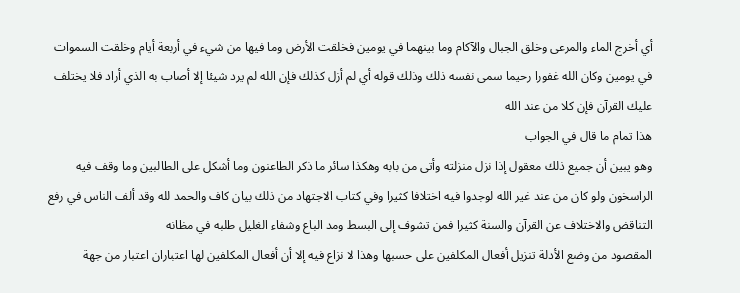أي أخرج الماء والمرعى وخلق الجبال والآكام وما بينهما في يومين فخلقت الأرض وما فيها من شيء في أربعة أيام وخلقت السموات في يومين وكان الله غفورا رحيما سمى نفسه ذلك وذلك قوله أي لم أزل كذلك فإن الله لم يرد شيئا إلا أصاب به الذي أراد فلا يختلف عليك القرآن فإن كلا من عند الله
هذا تمام ما قال في الجواب
وهو يبين أن جميع ذلك معقول إذا نزل منزلته وأتى من بابه وهكذا سائر ما ذكر الطاعنون وما أشكل على الطالبين وما وقف فيه الراسخون ولو كان من عند غير الله لوجدوا فيه اختلافا كثيرا وفي كتاب الاجتهاد من ذلك بيان كاف والحمد لله وقد ألف الناس في رفع التناقض والاختلاف عن القرآن والسنة كثيرا فمن تشوف إلى البسط ومد الباع وشفاء الغليل طلبه في مظانه
المقصود من وضع الأدلة تنزيل أفعال المكلفين على حسبها وهذا لا نزاع فيه إلا أن أفعال المكلفين لها اعتباران اعتبار من جهة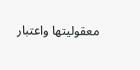معقوليتها واعتبار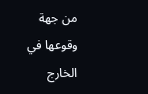من جهة وقوعها في الخارج